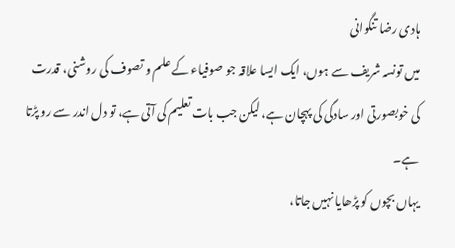ہادی رضا تنگوانی
میں تونسہ شریف سے ہوں، ایک ایسا علاقہ جو صوفیاء کے علم و تصوف کی روشنی، قدرت کی خوبصورتی اور سادگی کی پہچان ہے، لیکن جب بات تعلیم کی آتی ہے، تو دل اندر سے رو پڑتا ہے۔
یہاں بچوں کو پڑھایا نہیں جاتا،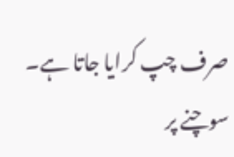صرف چپ کرایا جاتا ہے۔
سوچنے پر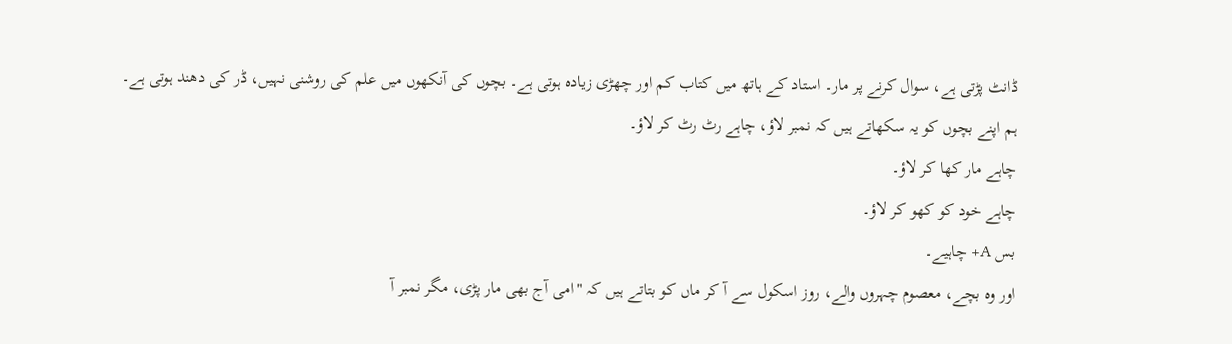ڈانٹ پڑتی ہے، سوال کرنے پر مار۔ استاد کے ہاتھ میں کتاب کم اور چھڑی زیادہ ہوتی ہے۔ بچوں کی آنکھوں میں علم کی روشنی نہیں، ڈر کی دھند ہوتی ہے۔
ہم اپنے بچوں کو یہ سکھاتے ہیں کہ نمبر لاؤ، چاہے رٹ رٹ کر لاؤ۔
چاہے مار کھا کر لاؤ۔
چاہے خود کو کھو کر لاؤ۔
بس A+ چاہیے۔
اور وہ بچے، معصوم چہروں والے، روز اسکول سے آ کر ماں کو بتاتے ہیں کہ "امی آج بھی مار پڑی، مگر نمبر آ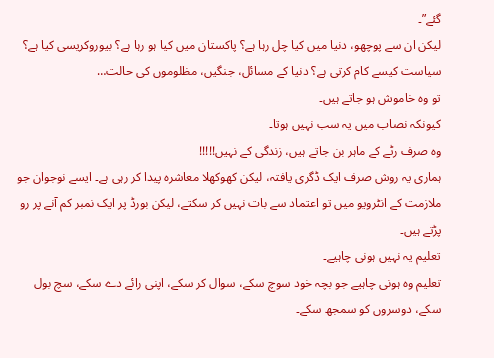گئے”۔
لیکن ان سے پوچھو، دنیا میں کیا چل رہا ہے؟ پاکستان میں کیا ہو رہا ہے؟ بیوروکریسی کیا ہے؟ سیاست کیسے کام کرتی ہے؟ دنیا کے مسائل، جنگیں، مظلوموں کی حالت…
تو وہ خاموش ہو جاتے ہیں۔
کیونکہ نصاب میں یہ سب نہیں ہوتا۔
وہ صرف رٹے کے ماہر بن جاتے ہیں، زندگی کے نہیں!!!!!
ہماری یہ روش صرف ایک ڈگری یافتہ، لیکن کھوکھلا معاشرہ پیدا کر رہی ہے۔ ایسے نوجوان جو ملازمت کے انٹرویو میں تو اعتماد سے بات نہیں کر سکتے، لیکن بورڈ پر ایک نمبر کم آنے پر رو پڑتے ہیں۔
تعلیم یہ نہیں ہونی چاہیے۔
تعلیم وہ ہونی چاہیے جو بچہ خود سوچ سکے، سوال کر سکے، اپنی رائے دے سکے، سچ بول سکے، دوسروں کو سمجھ سکے۔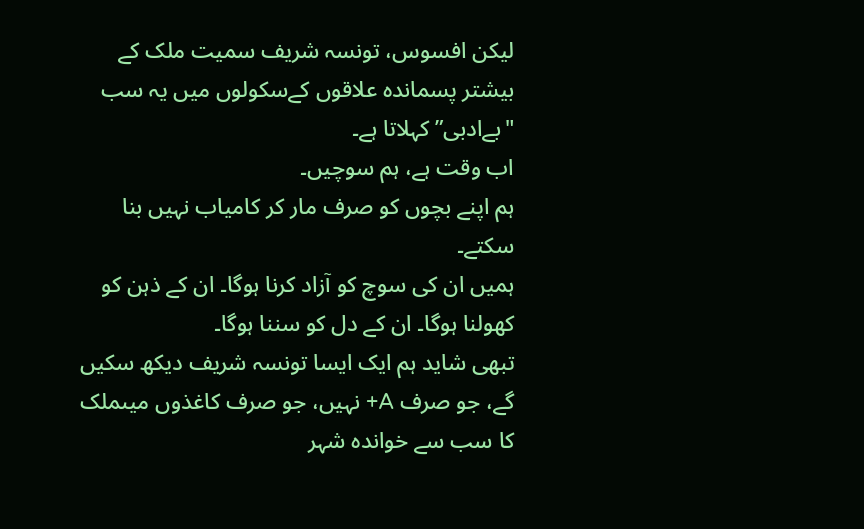لیکن افسوس، تونسہ شریف سمیت ملک کے بیشتر پسماندہ علاقوں کےسکولوں میں یہ سب "بےادبی” کہلاتا ہے۔
اب وقت ہے، ہم سوچیں۔
ہم اپنے بچوں کو صرف مار کر کامیاب نہیں بنا سکتے۔
ہمیں ان کی سوچ کو آزاد کرنا ہوگا۔ ان کے ذہن کو کھولنا ہوگا۔ ان کے دل کو سننا ہوگا۔
تبھی شاید ہم ایک ایسا تونسہ شریف دیکھ سکیں گے، جو صرف A+ نہیں، جو صرف کاغذوں میںملک کا سب سے خواندہ شہر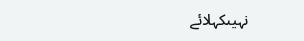نہیںکہلائے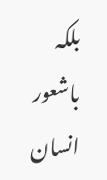بلکہ باشعور انسان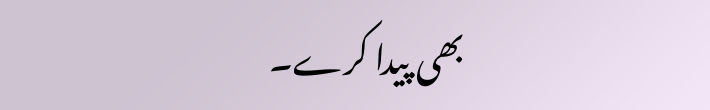بھی پیدا کرے۔